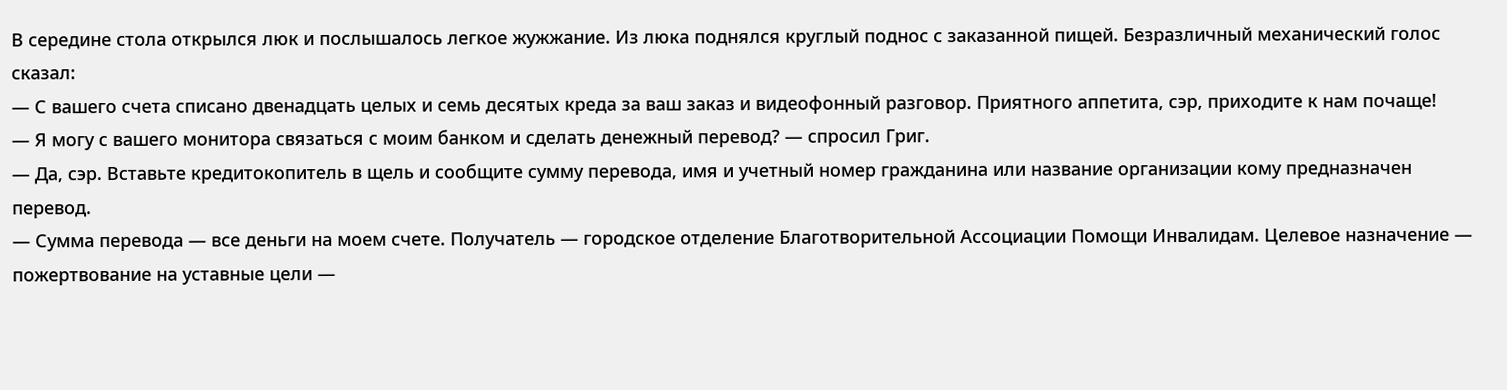В середине стола открылся люк и послышалось легкое жужжание. Из люка поднялся круглый поднос с заказанной пищей. Безразличный механический голос сказал:
— С вашего счета списано двенадцать целых и семь десятых креда за ваш заказ и видеофонный разговор. Приятного аппетита, сэр, приходите к нам почаще!
— Я могу с вашего монитора связаться с моим банком и сделать денежный перевод? — спросил Григ.
— Да, сэр. Вставьте кредитокопитель в щель и сообщите сумму перевода, имя и учетный номер гражданина или название организации кому предназначен перевод.
— Сумма перевода — все деньги на моем счете. Получатель — городское отделение Благотворительной Ассоциации Помощи Инвалидам. Целевое назначение — пожертвование на уставные цели —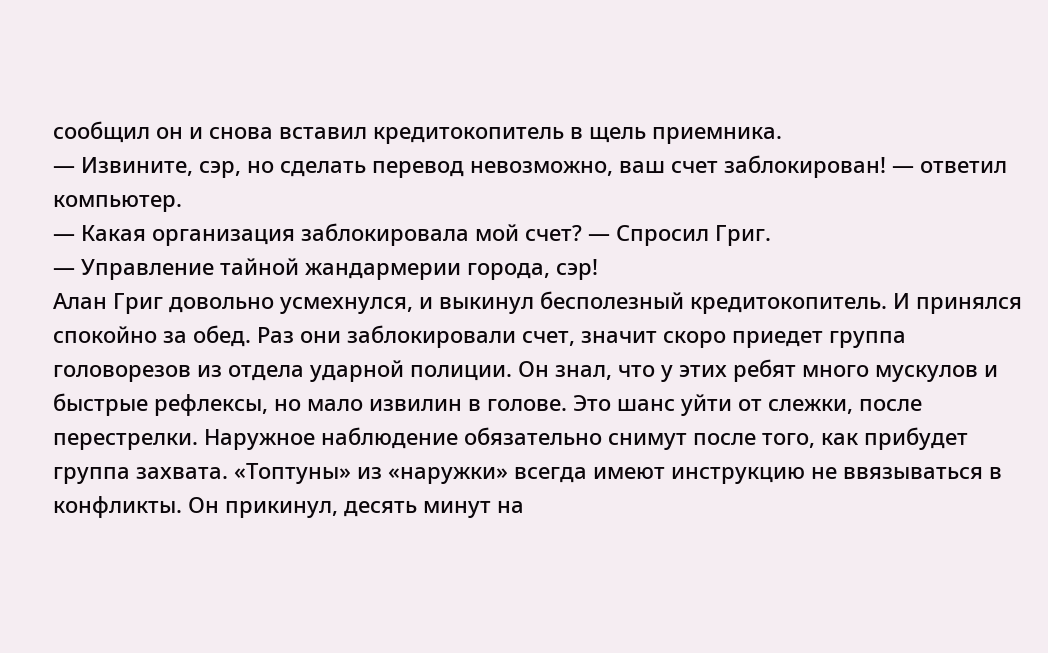сообщил он и снова вставил кредитокопитель в щель приемника.
— Извините, сэр, но сделать перевод невозможно, ваш счет заблокирован! — ответил компьютер.
— Какая организация заблокировала мой счет? — Спросил Григ.
— Управление тайной жандармерии города, сэр!
Алан Григ довольно усмехнулся, и выкинул бесполезный кредитокопитель. И принялся спокойно за обед. Раз они заблокировали счет, значит скоро приедет группа головорезов из отдела ударной полиции. Он знал, что у этих ребят много мускулов и быстрые рефлексы, но мало извилин в голове. Это шанс уйти от слежки, после перестрелки. Hаружное наблюдение обязательно снимут после того, как прибудет группа захвата. «Топтуны» из «наружки» всегда имеют инструкцию не ввязываться в конфликты. Он прикинул, десять минут на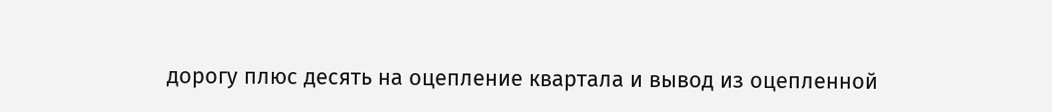дорогу плюс десять на оцепление квартала и вывод из оцепленной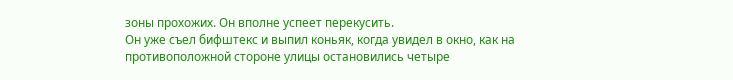зоны прохожих. Он вполне успеет перекусить.
Он уже съел бифштекс и выпил коньяк, когда увидел в окно, как на противоположной стороне улицы остановились четыре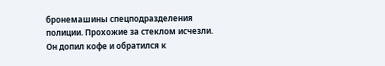бронемашины спецподразделения полиции. Прохожие за стеклом исчезли. Он допил кофе и обратился к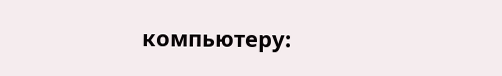компьютеру: